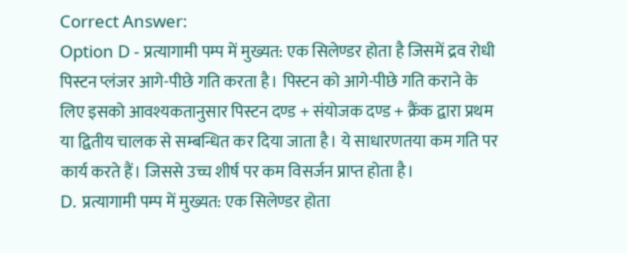Correct Answer:
Option D - प्रत्यागामी पम्प में मुख्यत: एक सिलेण्डर होता है जिसमें द्रव रोधी पिस्टन प्लंजर आगे-पीछे गति करता है। पिस्टन को आगे-पीछे गति कराने के लिए इसको आवश्यकतानुसार पिस्टन दण्ड + संयोजक दण्ड + क्रैंक द्वारा प्रथम या द्वितीय चालक से सम्बन्धित कर दिया जाता है। ये साधारणतया कम गति पर कार्य करते हैं। जिससे उच्च शीर्ष पर कम विसर्जन प्राप्त होता है।
D. प्रत्यागामी पम्प में मुख्यत: एक सिलेण्डर होता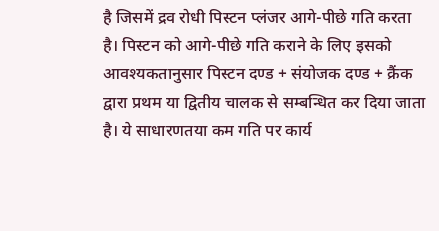है जिसमें द्रव रोधी पिस्टन प्लंजर आगे-पीछे गति करता है। पिस्टन को आगे-पीछे गति कराने के लिए इसको आवश्यकतानुसार पिस्टन दण्ड + संयोजक दण्ड + क्रैंक द्वारा प्रथम या द्वितीय चालक से सम्बन्धित कर दिया जाता है। ये साधारणतया कम गति पर कार्य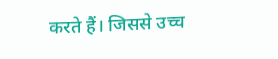करते हैं। जिससे उच्च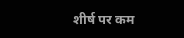शीर्ष पर कम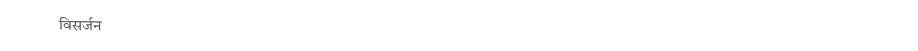विसर्जन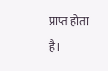प्राप्त होता है।